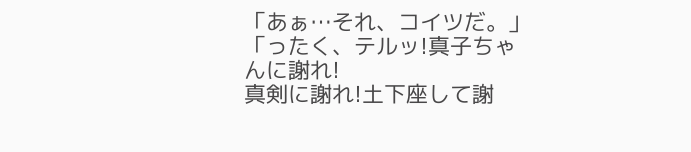「あぁ…それ、コイツだ。」
「ったく、テルッ!真子ちゃんに謝れ!
真剣に謝れ!土下座して謝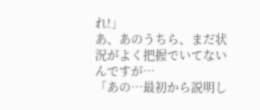れ!」
あ、あのうちら、まだ状況がよく把握でいてないんですが…
「あの…最初から説明し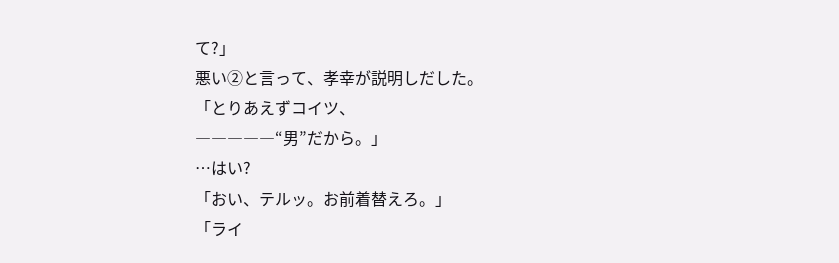て?」
悪い②と言って、孝幸が説明しだした。
「とりあえずコイツ、
―――――“男”だから。」
…はい?
「おい、テルッ。お前着替えろ。」
「ライ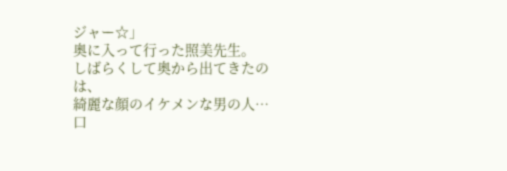ジャー☆」
奥に入って行った照美先生。
しばらくして奥から出てきたのは、
綺麗な顔のイケメンな男の人…
口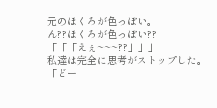元のほくろが色っぽい。
ん??ほくろが色っぽい??
「「「えぇ~~~??」」」
私達は完全に思考がストップした。
「どー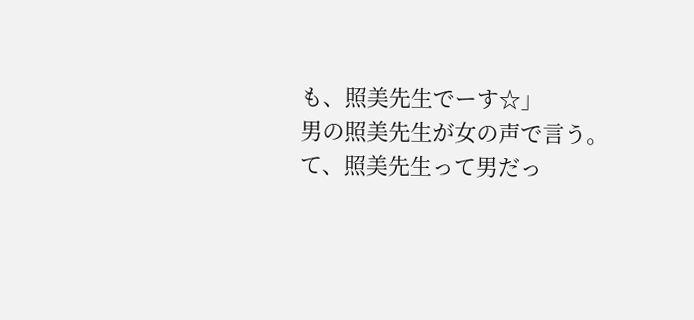も、照美先生でーす☆」
男の照美先生が女の声で言う。
て、照美先生って男だっ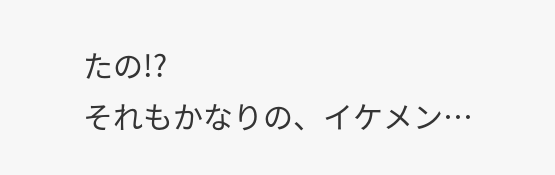たの!?
それもかなりの、イケメン…